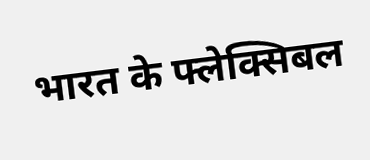भारत के फ्लेक्सिबल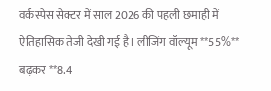वर्कस्पेस सेक्टर में साल 2026 की पहली छमाही में ऐतिहासिक तेजी देखी गई है। लीजिंग वॉल्यूम **55%** बढ़कर **8.4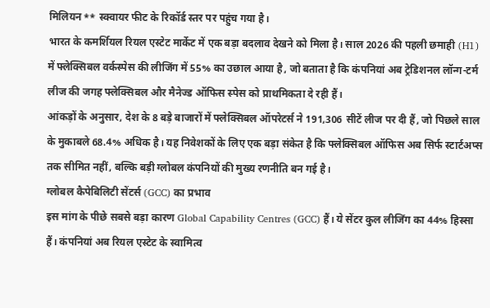मिलियन** स्क्वायर फीट के रिकॉर्ड स्तर पर पहुंच गया है।
भारत के कमर्शियल रियल एस्टेट मार्केट में एक बड़ा बदलाव देखने को मिला है। साल 2026 की पहली छमाही (H1) में फ्लेक्सिबल वर्कस्पेस की लीजिंग में 55% का उछाल आया है, जो बताता है कि कंपनियां अब ट्रेडिशनल लॉन्ग-टर्म लीज की जगह फ्लेक्सिबल और मैनेज्ड ऑफिस स्पेस को प्राथमिकता दे रही हैं।
आंकड़ों के अनुसार, देश के 8 बड़े बाजारों में फ्लेक्सिबल ऑपरेटर्स ने 191,306 सीटें लीज पर दी हैं, जो पिछले साल के मुकाबले 68.4% अधिक है। यह निवेशकों के लिए एक बड़ा संकेत है कि फ्लेक्सिबल ऑफिस अब सिर्फ स्टार्टअप्स तक सीमित नहीं, बल्कि बड़ी ग्लोबल कंपनियों की मुख्य रणनीति बन गई है।
ग्लोबल कैपेबिलिटी सेंटर्स (GCC) का प्रभाव
इस मांग के पीछे सबसे बड़ा कारण Global Capability Centres (GCC) हैं। ये सेंटर कुल लीजिंग का 44% हिस्सा हैं। कंपनियां अब रियल एस्टेट के स्वामित्व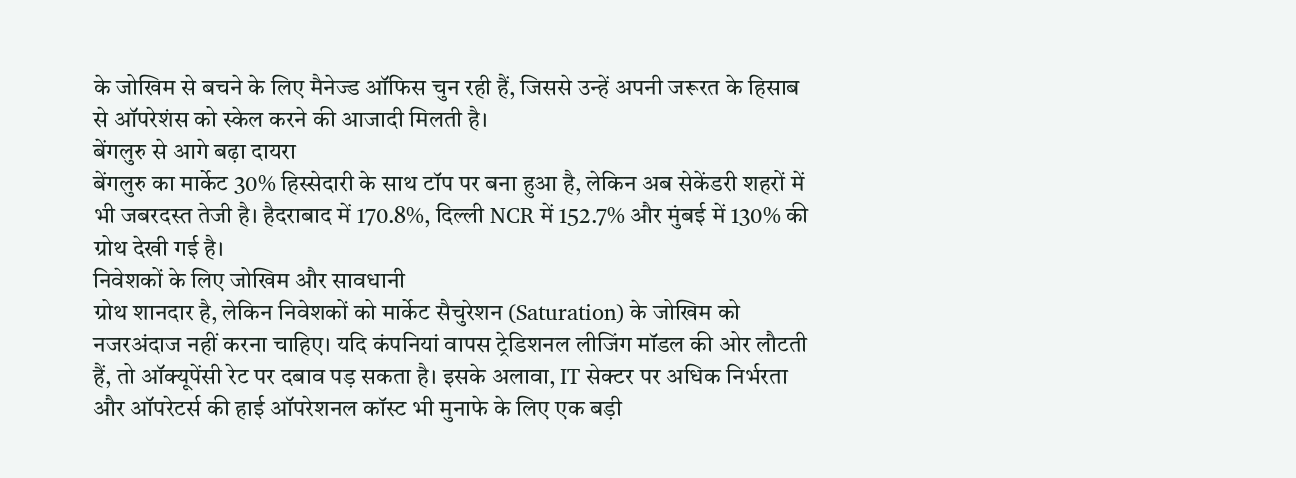के जोखिम से बचने के लिए मैनेज्ड ऑफिस चुन रही हैं, जिससे उन्हें अपनी जरूरत के हिसाब से ऑपरेशंस को स्केल करने की आजादी मिलती है।
बेंगलुरु से आगे बढ़ा दायरा
बेंगलुरु का मार्केट 30% हिस्सेदारी के साथ टॉप पर बना हुआ है, लेकिन अब सेकेंडरी शहरों में भी जबरदस्त तेजी है। हैदराबाद में 170.8%, दिल्ली NCR में 152.7% और मुंबई में 130% की ग्रोथ देखी गई है।
निवेशकों के लिए जोखिम और सावधानी
ग्रोथ शानदार है, लेकिन निवेशकों को मार्केट सैचुरेशन (Saturation) के जोखिम को नजरअंदाज नहीं करना चाहिए। यदि कंपनियां वापस ट्रेडिशनल लीजिंग मॉडल की ओर लौटती हैं, तो ऑक्यूपेंसी रेट पर दबाव पड़ सकता है। इसके अलावा, IT सेक्टर पर अधिक निर्भरता और ऑपरेटर्स की हाई ऑपरेशनल कॉस्ट भी मुनाफे के लिए एक बड़ी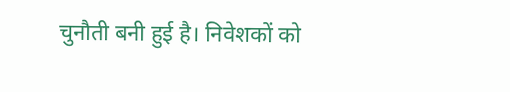चुनौती बनी हुई है। निवेशकों को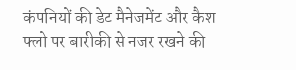कंपनियों की डेट मैनेजमेंट और कैश फ्लो पर बारीकी से नजर रखने की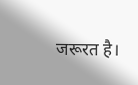जरूरत है।